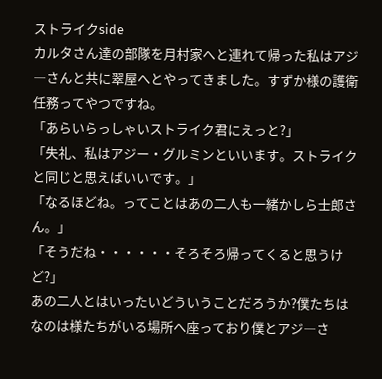ストライクside
カルタさん達の部隊を月村家へと連れて帰った私はアジ―さんと共に翠屋へとやってきました。すずか様の護衛任務ってやつですね。
「あらいらっしゃいストライク君にえっと?」
「失礼、私はアジー・グルミンといいます。ストライクと同じと思えばいいです。」
「なるほどね。ってことはあの二人も一緒かしら士郎さん。」
「そうだね・・・・・・そろそろ帰ってくると思うけど?」
あの二人とはいったいどういうことだろうか?僕たちはなのは様たちがいる場所へ座っており僕とアジ―さ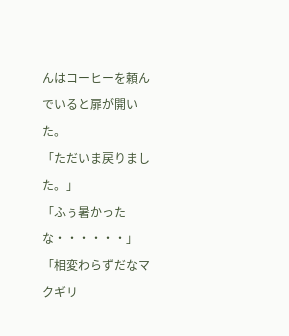んはコーヒーを頼んでいると扉が開いた。
「ただいま戻りました。」
「ふぅ暑かったな・・・・・・」
「相変わらずだなマクギリ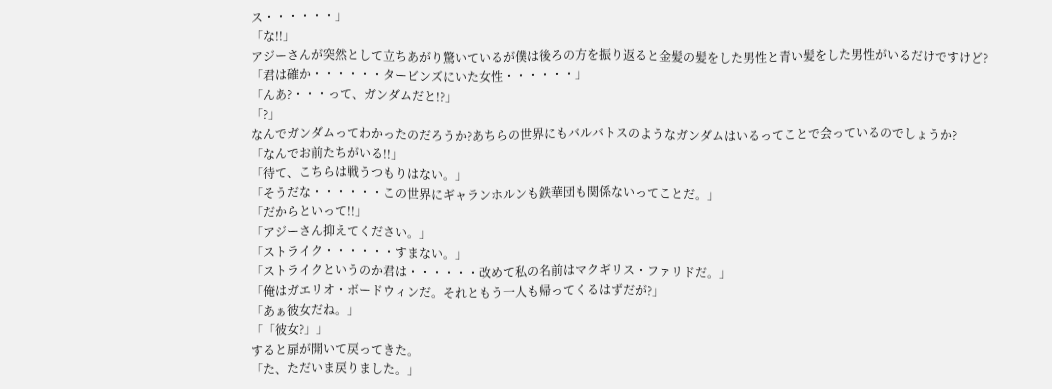ス・・・・・・」
「な!!」
アジーさんが突然として立ちあがり驚いているが僕は後ろの方を振り返ると金髪の髪をした男性と青い髪をした男性がいるだけですけど?
「君は確か・・・・・・タービンズにいた女性・・・・・・」
「んあ?・・・って、ガンダムだと!?」
「?」
なんでガンダムってわかったのだろうか?あちらの世界にもバルバトスのようなガンダムはいるってことで会っているのでしょうか?
「なんでお前たちがいる!!」
「待て、こちらは戦うつもりはない。」
「そうだな・・・・・・この世界にギャランホルンも鉄華団も関係ないってことだ。」
「だからといって!!」
「アジーさん抑えてください。」
「ストライク・・・・・・すまない。」
「ストライクというのか君は・・・・・・改めて私の名前はマクギリス・ファリドだ。」
「俺はガエリオ・ボードウィンだ。それともう一人も帰ってくるはずだが?」
「あぁ彼女だね。」
「「彼女?」」
すると扉が開いて戻ってきた。
「た、ただいま戻りました。」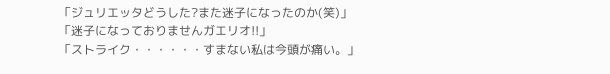「ジュリエッタどうした?また迷子になったのか(笑)」
「迷子になっておりませんガエリオ!!」
「ストライク・・・・・・すまない私は今頭が痛い。」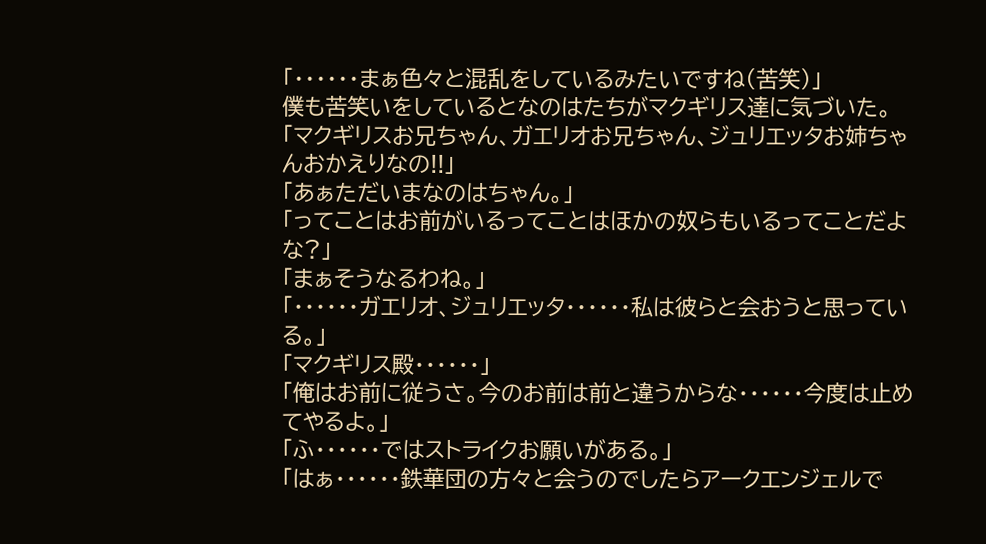「・・・・・・まぁ色々と混乱をしているみたいですね(苦笑)」
僕も苦笑いをしているとなのはたちがマクギリス達に気づいた。
「マクギリスお兄ちゃん、ガエリオお兄ちゃん、ジュリエッタお姉ちゃんおかえりなの!!」
「あぁただいまなのはちゃん。」
「ってことはお前がいるってことはほかの奴らもいるってことだよな?」
「まぁそうなるわね。」
「・・・・・・ガエリオ、ジュリエッタ・・・・・・私は彼らと会おうと思っている。」
「マクギリス殿・・・・・・」
「俺はお前に従うさ。今のお前は前と違うからな・・・・・・今度は止めてやるよ。」
「ふ・・・・・・ではストライクお願いがある。」
「はぁ・・・・・・鉄華団の方々と会うのでしたらアークエンジェルで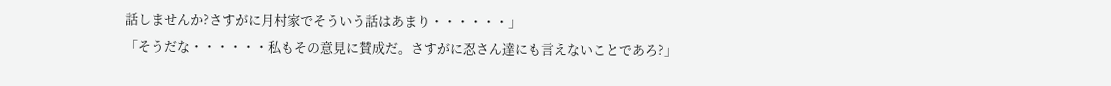話しませんか?さすがに月村家でそういう話はあまり・・・・・・」
「そうだな・・・・・・私もその意見に賛成だ。さすがに忍さん達にも言えないことであろ?」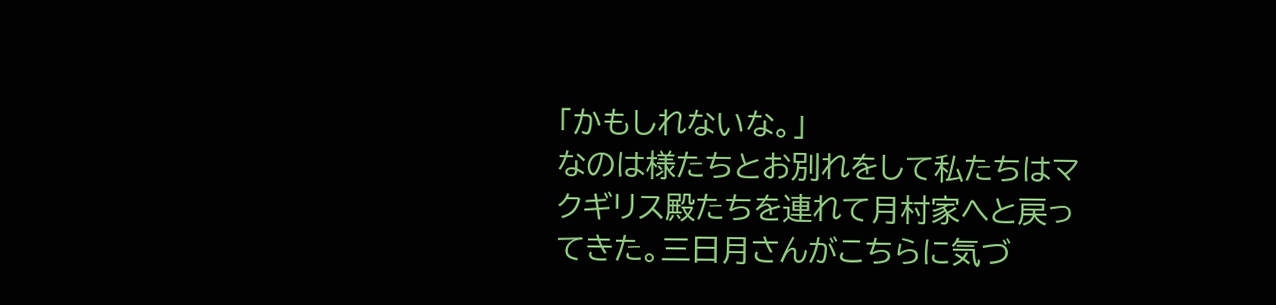「かもしれないな。」
なのは様たちとお別れをして私たちはマクギリス殿たちを連れて月村家へと戻ってきた。三日月さんがこちらに気づ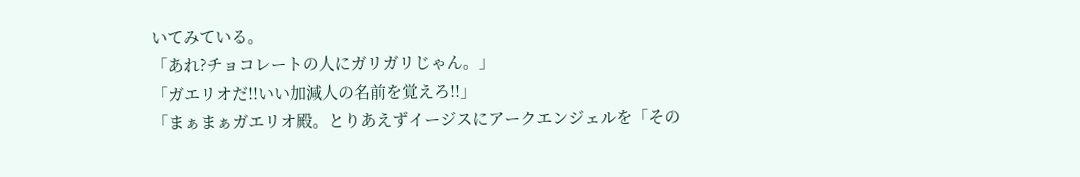いてみている。
「あれ?チョコレートの人にガリガリじゃん。」
「ガエリオだ!!いい加減人の名前を覚えろ!!」
「まぁまぁガエリオ殿。とりあえずイージスにアークエンジェルを「その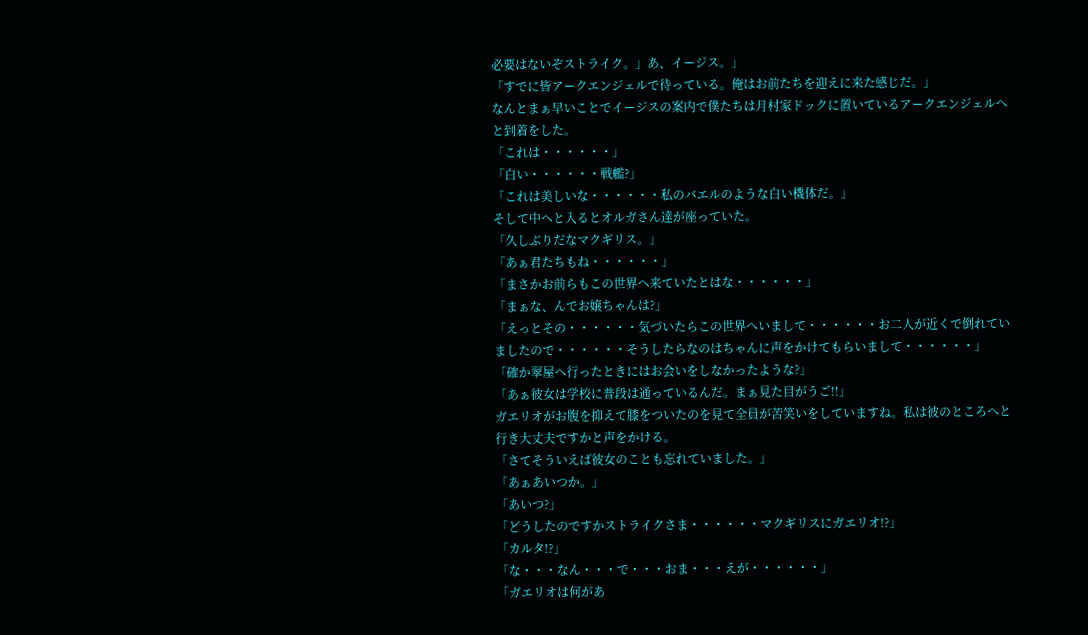必要はないぞストライク。」あ、イージス。」
「すでに皆アークエンジェルで待っている。俺はお前たちを迎えに来た感じだ。」
なんとまぁ早いことでイージスの案内で僕たちは月村家ドックに置いているアークエンジェルへと到着をした。
「これは・・・・・・」
「白い・・・・・・戦艦?」
「これは美しいな・・・・・・私のバエルのような白い機体だ。」
そして中へと入るとオルガさん達が座っていた。
「久しぶりだなマクギリス。」
「あぁ君たちもね・・・・・・」
「まさかお前らもこの世界へ来ていたとはな・・・・・・」
「まぁな、んでお嬢ちゃんは?」
「えっとその・・・・・・気づいたらこの世界へいまして・・・・・・お二人が近くで倒れていましたので・・・・・・そうしたらなのはちゃんに声をかけてもらいまして・・・・・・」
「確か翠屋へ行ったときにはお会いをしなかったような?」
「あぁ彼女は学校に普段は通っているんだ。まぁ見た目がうご!!」
ガエリオがお腹を抑えて膝をついたのを見て全員が苦笑いをしていますね。私は彼のところへと行き大丈夫ですかと声をかける。
「さてそういえば彼女のことも忘れていました。」
「あぁあいつか。」
「あいつ?」
「どうしたのですかストライクさま・・・・・・マクギリスにガエリオ!?」
「カルタ!?」
「な・・・なん・・・で・・・おま・・・えが・・・・・・」
「ガエリオは何があ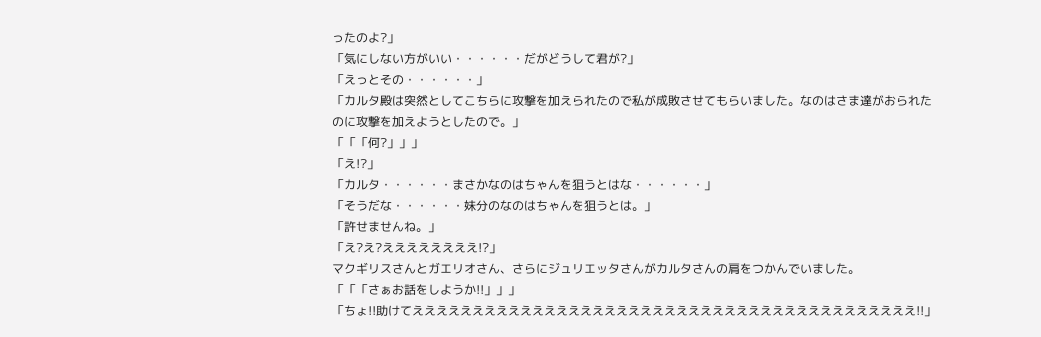ったのよ?」
「気にしない方がいい・・・・・・だがどうして君が?」
「えっとその・・・・・・」
「カルタ殿は突然としてこちらに攻撃を加えられたので私が成敗させてもらいました。なのはさま達がおられたのに攻撃を加えようとしたので。」
「「「何?」」」
「え!?」
「カルタ・・・・・・まさかなのはちゃんを狙うとはな・・・・・・」
「そうだな・・・・・・妹分のなのはちゃんを狙うとは。」
「許せませんね。」
「え?え?ええええええええ!?」
マクギリスさんとガエリオさん、さらにジュリエッタさんがカルタさんの肩をつかんでいました。
「「「さぁお話をしようか!!」」」
「ちょ!!助けてええええええええええええええええええええええええええええええええええええええええええ!!」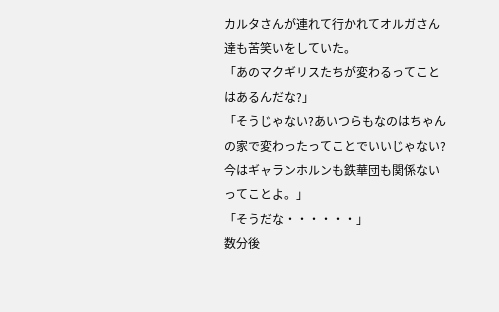カルタさんが連れて行かれてオルガさん達も苦笑いをしていた。
「あのマクギリスたちが変わるってことはあるんだな?」
「そうじゃない?あいつらもなのはちゃんの家で変わったってことでいいじゃない?今はギャランホルンも鉄華団も関係ないってことよ。」
「そうだな・・・・・・」
数分後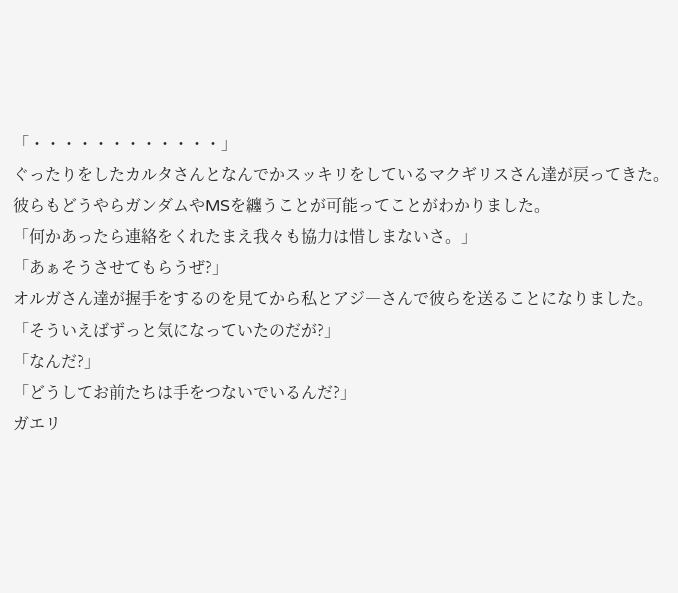「・・・・・・・・・・・・」
ぐったりをしたカルタさんとなんでかスッキリをしているマクギリスさん達が戻ってきた。彼らもどうやらガンダムやMSを纏うことが可能ってことがわかりました。
「何かあったら連絡をくれたまえ我々も協力は惜しまないさ。」
「あぁそうさせてもらうぜ?」
オルガさん達が握手をするのを見てから私とアジ―さんで彼らを送ることになりました。
「そういえばずっと気になっていたのだが?」
「なんだ?」
「どうしてお前たちは手をつないでいるんだ?」
ガエリ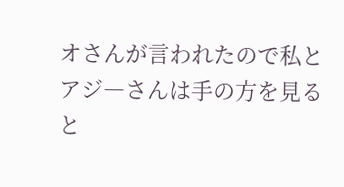オさんが言われたので私とアジ―さんは手の方を見ると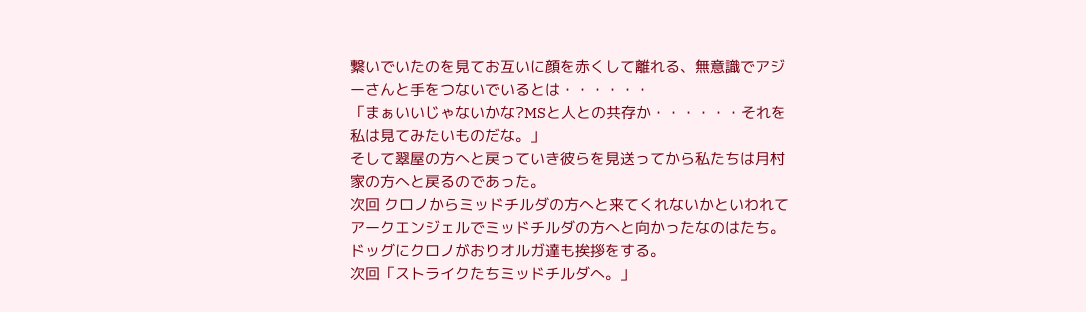繋いでいたのを見てお互いに顔を赤くして離れる、無意識でアジーさんと手をつないでいるとは・・・・・・
「まぁいいじゃないかな?MSと人との共存か・・・・・・それを私は見てみたいものだな。」
そして翠屋の方へと戻っていき彼らを見送ってから私たちは月村家の方へと戻るのであった。
次回 クロノからミッドチルダの方へと来てくれないかといわれてアークエンジェルでミッドチルダの方へと向かったなのはたち。
ドッグにクロノがおりオルガ達も挨拶をする。
次回「ストライクたちミッドチルダへ。」